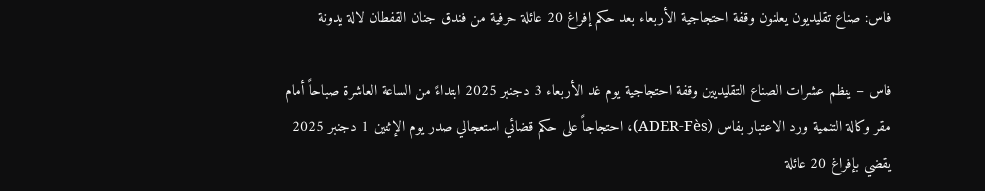فاس: صناع تقليديون يعلنون وقفة احتجاجية الأربعاء بعد حكم إفراغ 20 عائلة حرفية من فندق جنان القفطان لالة يدونة

فاس – ينظم عشرات الصناع التقليديين وقفة احتجاجية يوم غد الأربعاء 3 دجنبر 2025 ابتداءً من الساعة العاشرة صباحاً أمام مقر وكالة التنمية ورد الاعتبار بفاس (ADER-Fès)، احتجاجاً على حكم قضائي استعجالي صدر يوم الإثنين 1 دجنبر 2025 يقضي بإفراغ 20 عائلة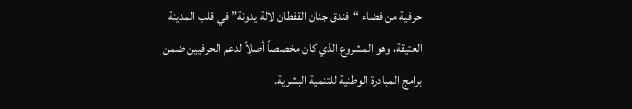حرفية من فضاء “فندق جنان القفطان لالة يدونة” في قلب المدينة العتيقة، وهو المشروع الذي كان مخصصاً أصلاً لدعم الحرفيين ضمن برامج المبادرة الوطنية للتنمية البشرية.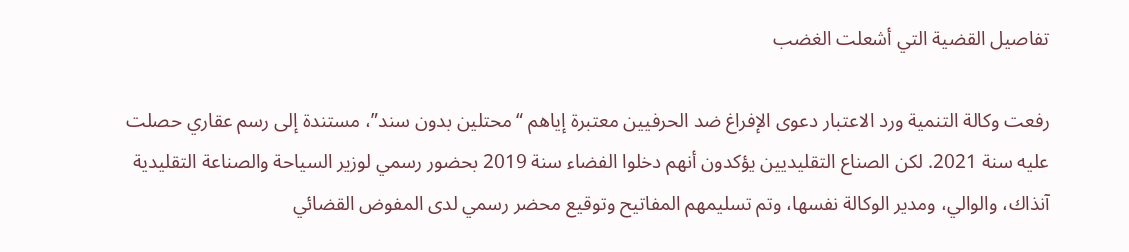تفاصيل القضية التي أشعلت الغضب

رفعت وكالة التنمية ورد الاعتبار دعوى الإفراغ ضد الحرفيين معتبرة إياهم “محتلين بدون سند”، مستندة إلى رسم عقاري حصلت عليه سنة 2021. لكن الصناع التقليديين يؤكدون أنهم دخلوا الفضاء سنة 2019 بحضور رسمي لوزير السياحة والصناعة التقليدية آنذاك، والوالي، ومدير الوكالة نفسها، وتم تسليمهم المفاتيح وتوقيع محضر رسمي لدى المفوض القضائي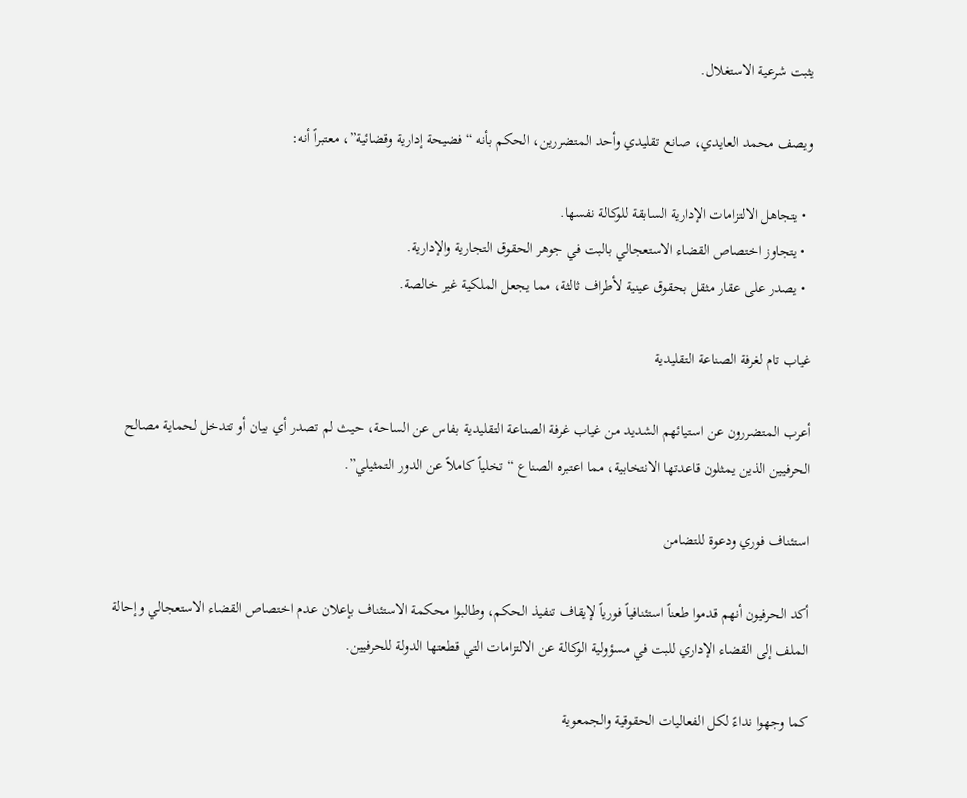يثبت شرعية الاستغلال.

ويصف محمد العايدي، صانع تقليدي وأحد المتضررين، الحكم بأنه “فضيحة إدارية وقضائية”، معتبراً أنه:

  • يتجاهل الالتزامات الإدارية السابقة للوكالة نفسها.
  • يتجاوز اختصاص القضاء الاستعجالي بالبت في جوهر الحقوق التجارية والإدارية.
  • يصدر على عقار مثقل بحقوق عينية لأطراف ثالثة، مما يجعل الملكية غير خالصة.

غياب تام لغرفة الصناعة التقليدية

أعرب المتضررون عن استيائهم الشديد من غياب غرفة الصناعة التقليدية بفاس عن الساحة، حيث لم تصدر أي بيان أو تتدخل لحماية مصالح الحرفيين الذين يمثلون قاعدتها الانتخابية، مما اعتبره الصناع “تخلياً كاملاً عن الدور التمثيلي”.

استئناف فوري ودعوة للتضامن

أكد الحرفيون أنهم قدموا طعناً استئنافياً فورياً لإيقاف تنفيذ الحكم، وطالبوا محكمة الاستئناف بإعلان عدم اختصاص القضاء الاستعجالي وإحالة الملف إلى القضاء الإداري للبت في مسؤولية الوكالة عن الالتزامات التي قطعتها الدولة للحرفيين.

كما وجهوا نداءً لكل الفعاليات الحقوقية والجمعوية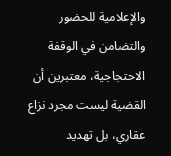والإعلامية للحضور والتضامن في الوقفة الاحتجاجية، معتبرين أن القضية ليست مجرد نزاع عقاري، بل تهديد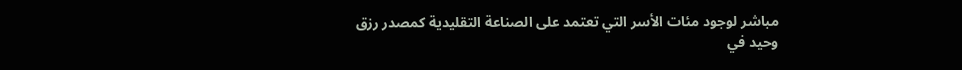مباشر لوجود مئات الأسر التي تعتمد على الصناعة التقليدية كمصدر رزق وحيد في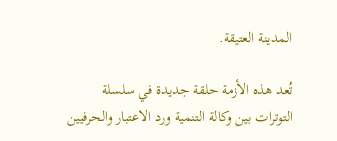المدينة العتيقة.

تُعد هذه الأزمة حلقة جديدة في سلسلة التوترات بين وكالة التنمية ورد الاعتبار والحرفيين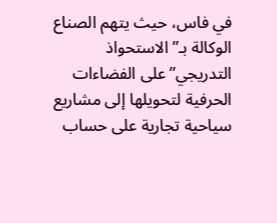في فاس، حيث يتهم الصناع الوكالة بـ”الاستحواذ التدريجي” على الفضاءات الحرفية لتحويلها إلى مشاريع سياحية تجارية على حساب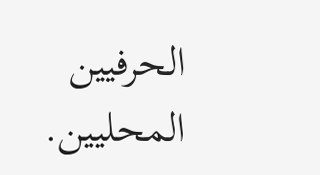الحرفيين المحليين.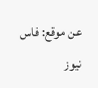عن موقع: فاس نيوز